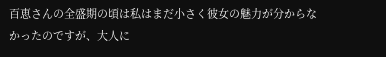百恵さんの全盛期の頃は私はまだ小さく彼女の魅力が分からなかったのですが、大人に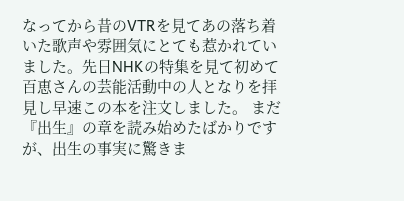なってから昔のVTRを見てあの落ち着いた歌声や雰囲気にとても惹かれていました。先日NHKの特集を見て初めて百恵さんの芸能活動中の人となりを拝見し早速この本を注文しました。 まだ『出生』の章を読み始めたばかりですが、出生の事実に驚きま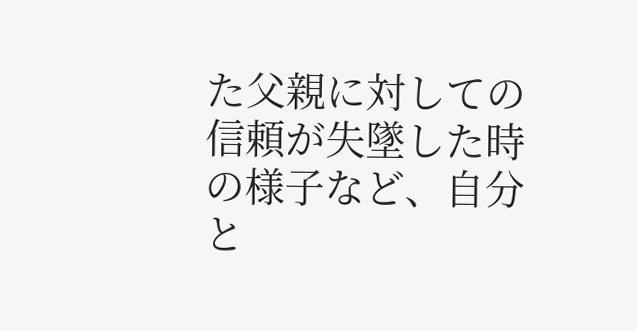た父親に対しての信頼が失墜した時の様子など、自分と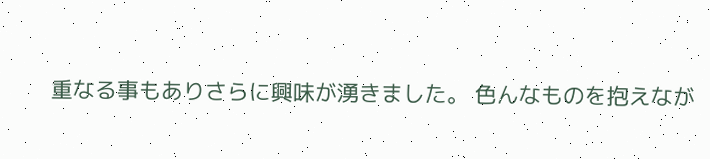重なる事もありさらに興味が湧きました。 色んなものを抱えなが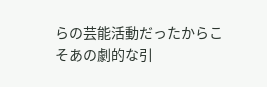らの芸能活動だったからこそあの劇的な引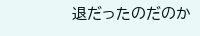退だったのだのか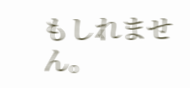もしれません。